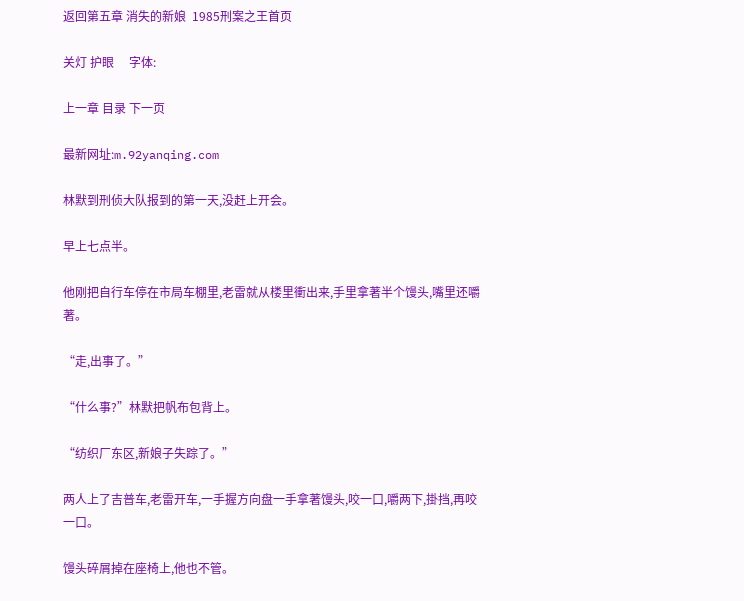返回第五章 消失的新娘  1985刑案之王首页

关灯 护眼     字体:

上一章 目录 下一页

最新网址:m.92yanqing.com

林默到刑侦大队报到的第一天,没赶上开会。

早上七点半。

他刚把自行车停在市局车棚里,老雷就从楼里衝出来,手里拿著半个馒头,嘴里还嚼著。

“走,出事了。”

“什么事?”林默把帆布包背上。

“纺织厂东区,新娘子失踪了。”

两人上了吉普车,老雷开车,一手握方向盘一手拿著馒头,咬一口,嚼两下,掛挡,再咬一口。

馒头碎屑掉在座椅上,他也不管。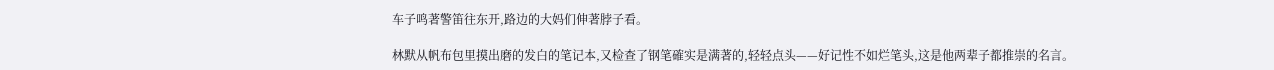车子鸣著警笛往东开,路边的大妈们伸著脖子看。

林默从帆布包里摸出磨的发白的笔记本,又检查了钢笔確实是满著的,轻轻点头——好记性不如烂笔头,这是他两辈子都推崇的名言。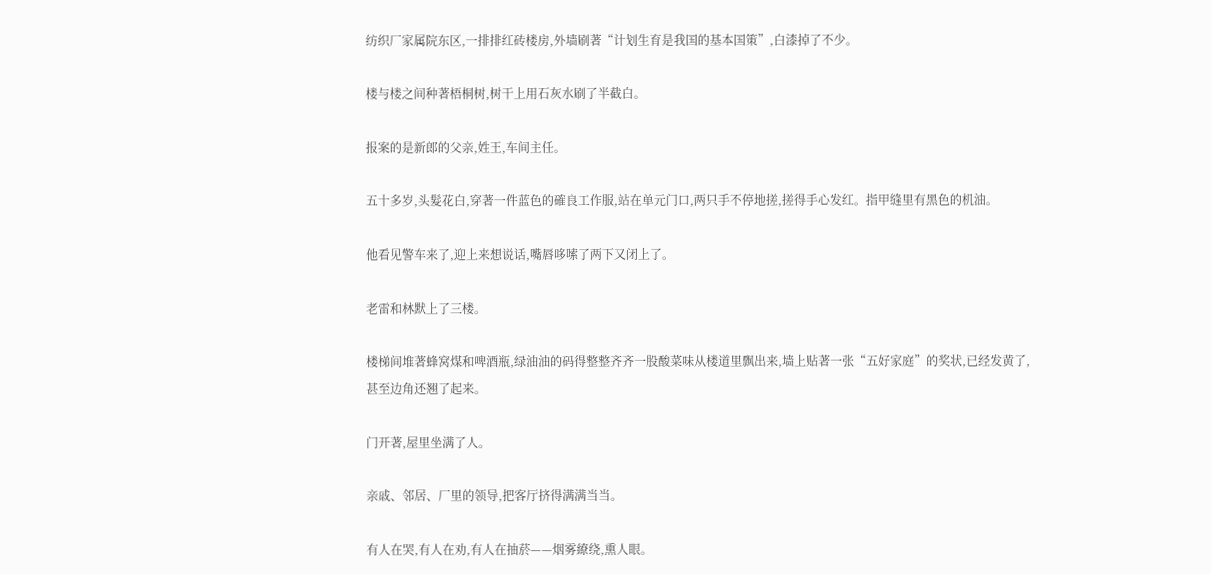纺织厂家属院东区,一排排红砖楼房,外墙刷著“计划生育是我国的基本国策”,白漆掉了不少。

楼与楼之间种著梧桐树,树干上用石灰水刷了半截白。

报案的是新郎的父亲,姓王,车间主任。

五十多岁,头髮花白,穿著一件蓝色的確良工作服,站在单元门口,两只手不停地搓,搓得手心发红。指甲缝里有黑色的机油。

他看见警车来了,迎上来想说话,嘴唇哆嗦了两下又闭上了。

老雷和林默上了三楼。

楼梯间堆著蜂窝煤和啤酒瓶,绿油油的码得整整齐齐一股酸菜味从楼道里飘出来,墙上贴著一张“五好家庭”的奖状,已经发黄了,甚至边角还翘了起来。

门开著,屋里坐满了人。

亲戚、邻居、厂里的领导,把客厅挤得满满当当。

有人在哭,有人在劝,有人在抽菸——烟雾繚绕,熏人眼。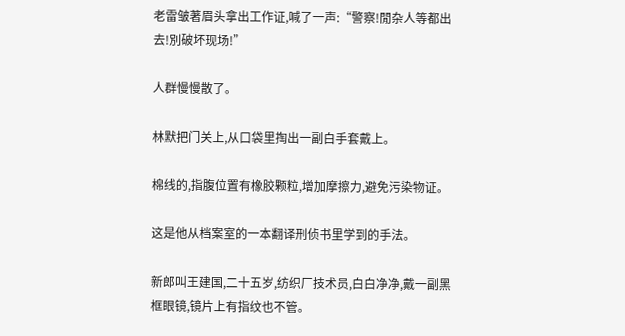老雷皱著眉头拿出工作证,喊了一声:“警察!閒杂人等都出去!別破坏现场!”

人群慢慢散了。

林默把门关上,从口袋里掏出一副白手套戴上。

棉线的,指腹位置有橡胶颗粒,增加摩擦力,避免污染物证。

这是他从档案室的一本翻译刑侦书里学到的手法。

新郎叫王建国,二十五岁,纺织厂技术员,白白净净,戴一副黑框眼镜,镜片上有指纹也不管。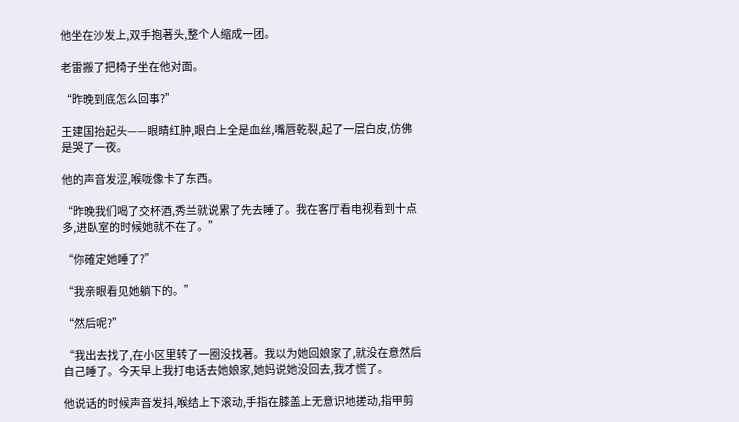他坐在沙发上,双手抱著头,整个人缩成一团。

老雷搬了把椅子坐在他对面。

“昨晚到底怎么回事?”

王建国抬起头——眼睛红肿,眼白上全是血丝,嘴唇乾裂,起了一层白皮,仿佛是哭了一夜。

他的声音发涩,喉咙像卡了东西。

“昨晚我们喝了交杯酒,秀兰就说累了先去睡了。我在客厅看电视看到十点多,进臥室的时候她就不在了。”

“你確定她睡了?”

“我亲眼看见她躺下的。”

“然后呢?”

“我出去找了,在小区里转了一圈没找著。我以为她回娘家了,就没在意然后自己睡了。今天早上我打电话去她娘家,她妈说她没回去,我才慌了。

他说话的时候声音发抖,喉结上下滚动,手指在膝盖上无意识地搓动,指甲剪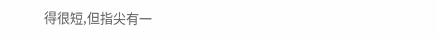得很短,但指尖有一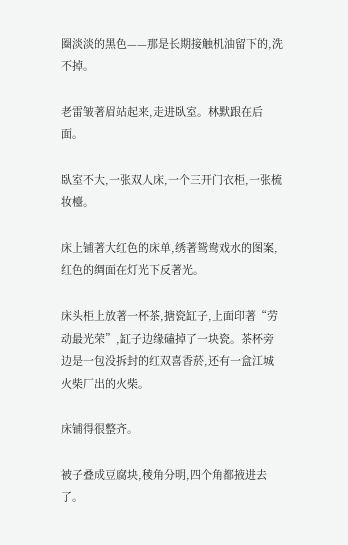圈淡淡的黑色——那是长期接触机油留下的,洗不掉。

老雷皱著眉站起来,走进臥室。林默跟在后面。

臥室不大,一张双人床,一个三开门衣柜,一张梳妆檯。

床上铺著大红色的床单,绣著鸳鸯戏水的图案,红色的绸面在灯光下反著光。

床头柜上放著一杯茶,搪瓷缸子,上面印著“劳动最光荣”,缸子边缘磕掉了一块瓷。茶杯旁边是一包没拆封的红双喜香菸,还有一盒江城火柴厂出的火柴。

床铺得很整齐。

被子叠成豆腐块,稜角分明,四个角都掖进去了。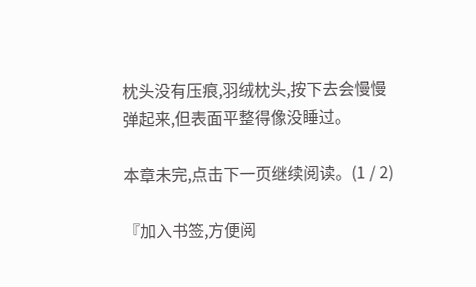枕头没有压痕,羽绒枕头,按下去会慢慢弹起来,但表面平整得像没睡过。

本章未完,点击下一页继续阅读。(1 / 2)

『加入书签,方便阅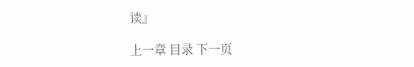读』

上一章 目录 下一页